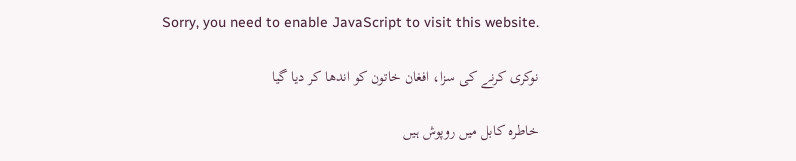Sorry, you need to enable JavaScript to visit this website.

نوکری کرنے کی سزا، افغان خاتون کو اندھا کر دیا گیا

خاطرہ کابل میں روپوش ہیں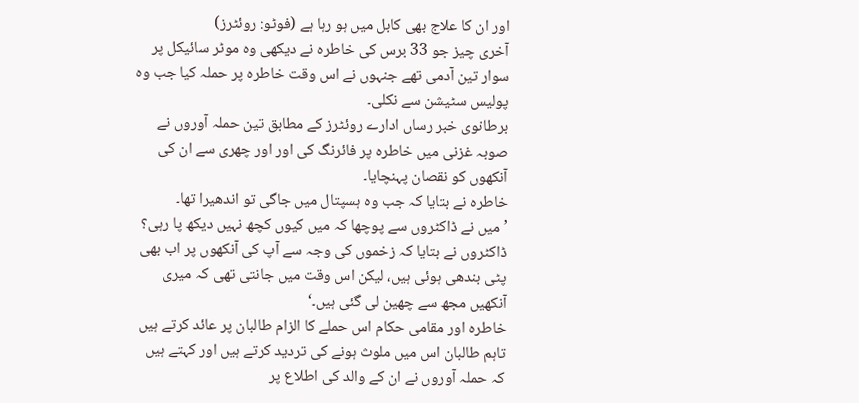اور ان کا علاج بھی کابل میں ہو رہا ہے (فوٹو: روئٹرز)
آخری چیز جو 33 برس کی خاطرہ نے دیکھی وہ موٹر سائیکل پر سوار تین آدمی تھے جنہوں نے اس وقت خاطرہ پر حملہ کیا جب وہ پولیس سٹیشن سے نکلی۔
برطانوی خبر رساں ادارے روئٹرز کے مطابق تین حملہ آوروں نے صوبہ غزنی میں خاطرہ پر فائرنگ کی اور اور چھری سے ان کی آنکھوں کو نقصان پہنچایا۔
خاطرہ نے بتایا کہ جب وہ ہسپتال میں جاگی تو اندھیرا تھا۔
’میں نے ڈاکٹروں سے پوچھا کہ میں کیوں کچھ نہیں دیکھ پا رہی؟ ڈاکٹروں نے بتایا کہ زخموں کی وجہ سے آپ کی آنکھوں پر اب بھی پٹی بندھی ہوئی ہیں، لیکن اس وقت میں جانتی تھی کہ میری آنکھیں مجھ سے چھین لی گئی ہیں۔‘
خاطرہ اور مقامی حکام اس حملے کا الزام طالبان پر عائد کرتے ہیں تاہم طالبان اس میں ملوث ہونے کی تردید کرتے ہیں اور کہتے ہیں کہ حملہ آوروں نے ان کے والد کی اطلاع پر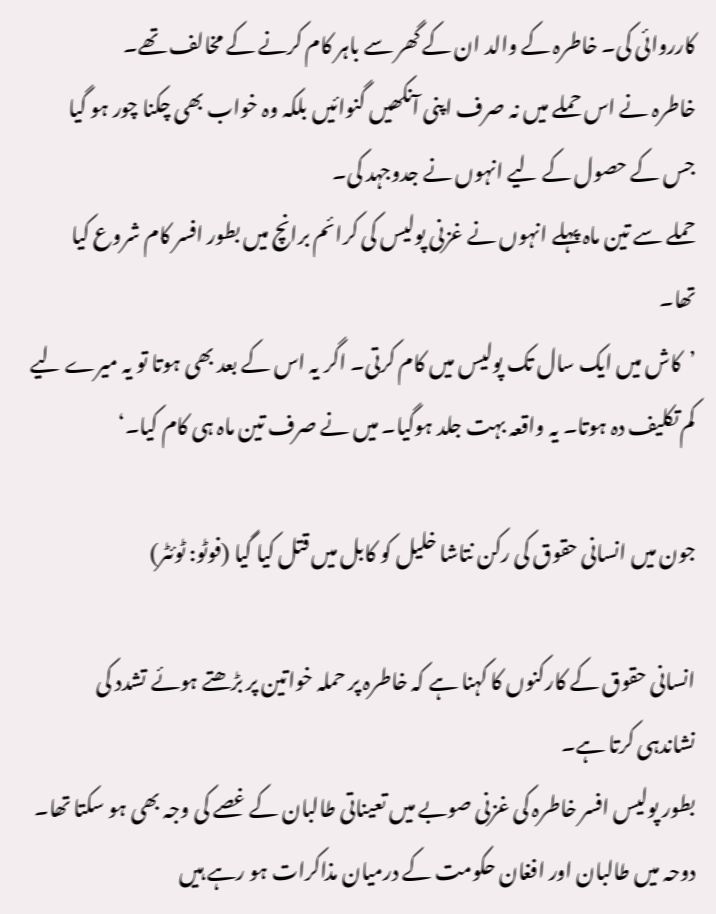کارروائی کی۔ خاطرہ کے والد ان کے گھر سے باہر کام کرنے کے مخالف تھے۔
خاطرہ نے اس حملے میں نہ صرف اپنی آنکھیں گنوائیں بلکہ وہ خواب بھی چکنا چور ہو گیا جس کے حصول کے لیے انہوں نے جدوجہد کی۔
حملے سے تین ماہ پہلے انہوں نے غزنی پولیس کی کرائم برانچ میں بطور افسر کام شروع کیا تھا۔
’کاش میں ایک سال تک پولیس میں کام کرتی۔ اگر یہ اس کے بعد بھی ہوتا تو یہ میرے لیے کم تکلیف دہ ہوتا۔ یہ واقعہ بہت جلد ہوگیا۔ میں نے صرف تین ماہ ہی کام کیا۔‘

جون میں انسانی حقوق کی رکن نتاشا خلیل کو کابل میں قتل کیا گیا (فوٹو: ٹوئٹر)

انسانی حقوق کے کارکنوں کا کہنا ہے کہ خاطرہ پر حملہ خواتین پر بڑھتے ہوئے تشدد کی نشاندہی کرتا ہے۔
بطور پولیس افسر خاطرہ کی غزنی صوبے میں تعیناتی طالبان کے غصے کی وجہ بھی ہو سکتا تھا۔
دوحہ میں طالبان اور افغان حکومت کے درمیان مذاکرات ہو رہے ہیں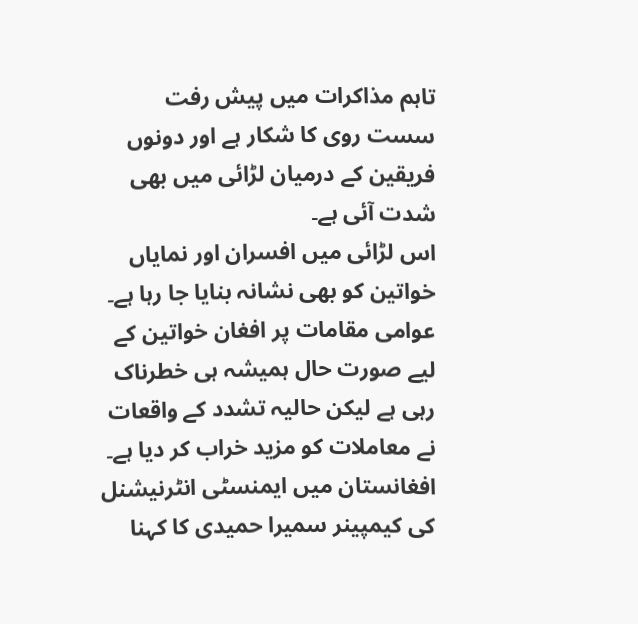تاہم مذاکرات میں پیش رفت سست روی کا شکار ہے اور دونوں فریقین کے درمیان لڑائی میں بھی شدت آئی ہے۔
اس لڑائی میں افسران اور نمایاں خواتین کو بھی نشانہ بنایا جا رہا ہے۔
عوامی مقامات پر افغان خواتین کے لیے صورت حال ہمیشہ ہی خطرناک رہی ہے لیکن حالیہ تشدد کے واقعات نے معاملات کو مزید خراب کر دیا ہے۔
افغانستان میں ایمنسٹی انٹرنیشنل کی کیمپینر سمیرا حمیدی کا کہنا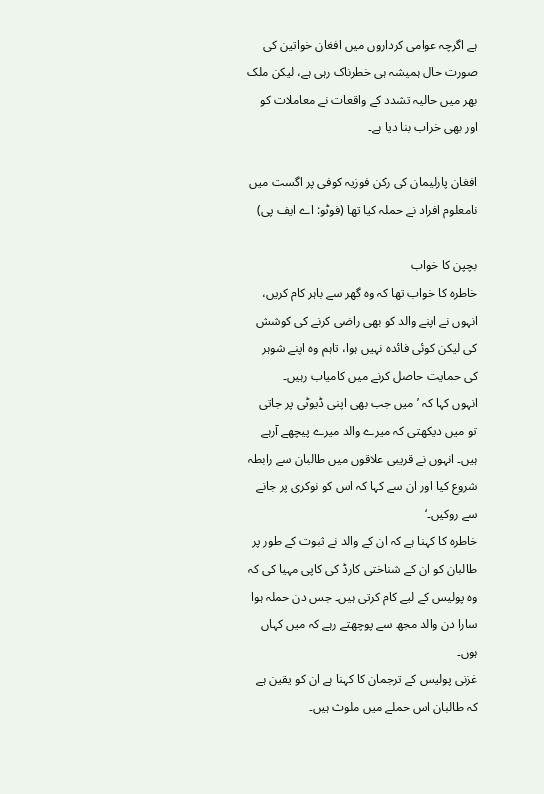ہے اگرچہ عوامی کرداروں میں افغان خواتین کی صورت حال ہمیشہ ہی خطرناک رہی ہے، لیکن ملک بھر میں حالیہ تشدد کے واقعات نے معاملات کو اور بھی خراب بنا دیا ہے۔

افغان پارلیمان کی رکن فوزیہ کوفی پر اگست میں نامعلوم افراد نے حملہ کیا تھا (فوٹو: اے ایف پی)

بچپن کا خواب
خاطرہ کا خواب تھا کہ وہ گھر سے باہر کام کریں، انہوں نے اپنے والد کو بھی راضی کرنے کی کوشش کی لیکن کوئی فائدہ نہیں ہوا، تاہم وہ اپنے شوہر کی حمایت حاصل کرنے میں کامیاب رہیں۔
انہوں کہا کہ ’میں جب بھی اپنی ڈیوٹی پر جاتی تو میں دیکھتی کہ میرے والد میرے پیچھے آرہے ہیں۔ انہوں نے قریبی علاقوں میں طالبان سے رابطہ شروع کیا اور ان سے کہا کہ اس کو نوکری پر جانے سے روکیں۔‘
خاطرہ کا کہنا ہے کہ ان کے والد نے ثبوت کے طور پر طالبان کو ان کے شناختی کارڈ کی کاپی مہیا کی کہ وہ پولیس کے لیے کام کرتی ہیں۔ جس دن حملہ ہوا سارا دن والد مجھ سے پوچھتے رہے کہ میں کہاں ہوں۔
غزنی پولیس کے ترجمان کا کہنا ہے ان کو یقین ہے کہ طالبان اس حملے میں ملوث ہیں۔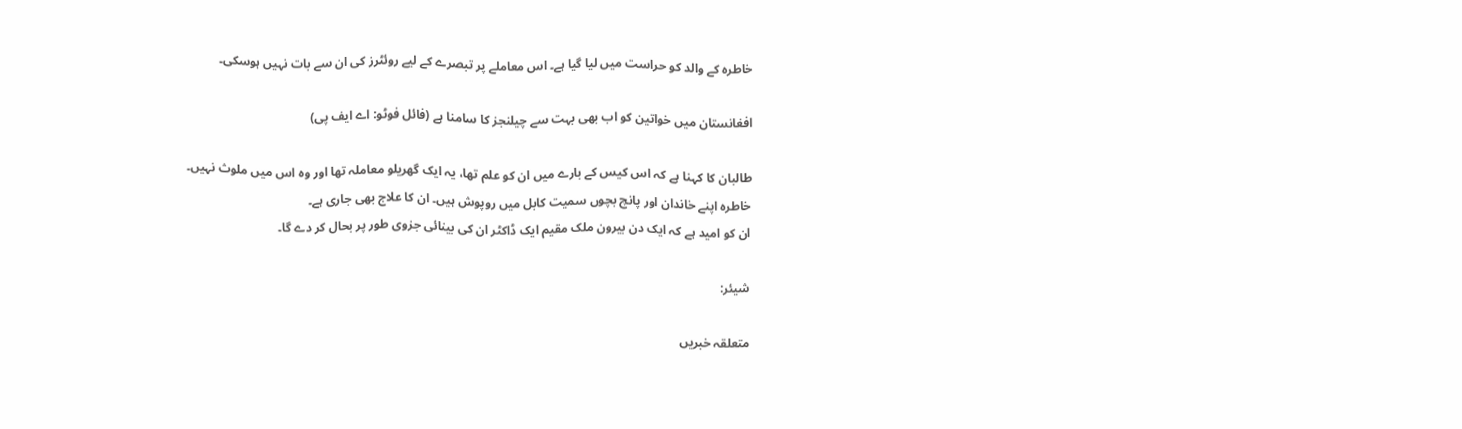خاطرہ کے والد کو حراست میں لیا گیا ہے۔ اس معاملے پر تبصرے کے لیے روئٹرز کی ان سے بات نہیں ہوسکی۔

افغانستان میں خواتین کو اب بھی بہت سے چیلنجز کا سامنا ہے (فائل فوٹو: اے ایف پی)

طالبان کا کہنا ہے کہ اس کیس کے بارے میں ان کو علم تھا، یہ ایک گھریلو معاملہ تھا اور وہ اس میں ملوث نہیں۔
خاطرہ اپنے خاندان اور پانچ بچوں سمیت کابل میں روپوش ہیں۔ ان کا علاج بھی جاری ہے۔
ان کو امید ہے کہ ایک دن بیرون ملک مقیم ایک ڈاکٹر ان کی بینائی جزوی طور پر بحال کر دے گا۔

شیئر:

متعلقہ خبریں